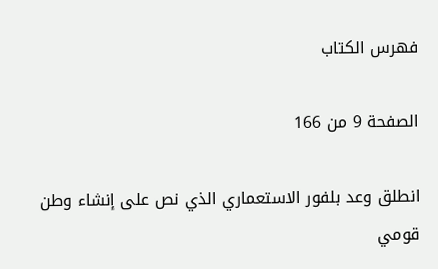فهرس الكتاب

الصفحة 9 من 166

انطلق وعد بلفور الاستعماري الذي نص على إنشاء وطن قومي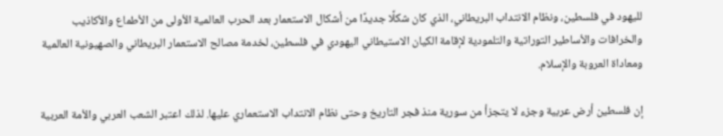لليهود في فلسطين، ونظام الانتداب البريطاني، الذي كان شكلًا جديدًا من أشكال الاستعمار بعد الحرب العالمية الأولى من الأطماع والأكاذيب والخرافات والأساطير التوراتية والتلمودية لإقامة الكيان الاستيطاني اليهودي في فلسطين، لخدمة مصالح الاستعمار البريطاني والصهيونية العالمية ومعاداة العروبة والإسلام.

إن فلسطين أرض عربية وجزء لا يتجزأ من سورية منذ فجر التاريخ وحتى نظام الانتداب الاستعماري عليها. لذلك اعتبر الشعب العربي والأمة العربية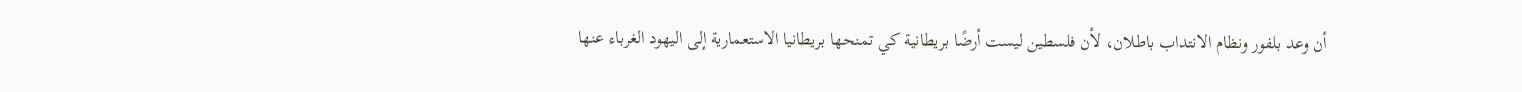أن وعد بلفور ونظام الانتداب باطلان، لأن فلسطين ليست أرضًا بريطانية كي تمنحها بريطانيا الاستعمارية إلى اليهود الغرباء عنها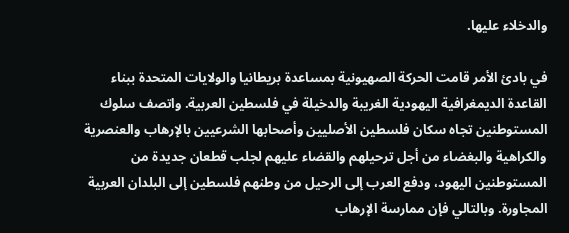والدخلاء عليها.

في بادئ الأمر قامت الحركة الصهيونية بمساعدة بريطانيا والولايات المتحدة ببناء القاعدة الديمغرافية اليهودية الغريبة والدخيلة في فلسطين العربية. واتصف سلوك المستوطنين تجاه سكان فلسطين الأصليين وأصحابها الشرعيين بالإرهاب والعنصرية والكراهية والبغضاء من أجل ترحيلهم والقضاء عليهم لجلب قطعان جديدة من المستوطنين اليهود، ودفع العرب إلى الرحيل من وطنهم فلسطين إلى البلدان العربية المجاورة. وبالتالي فإن ممارسة الإرهاب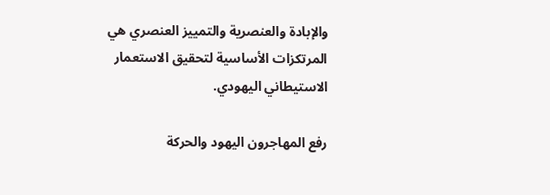والإبادة والعنصرية والتمييز العنصري هي المرتكزات الأساسية لتحقيق الاستعمار الاستيطاني اليهودي.

رفع المهاجرون اليهود والحركة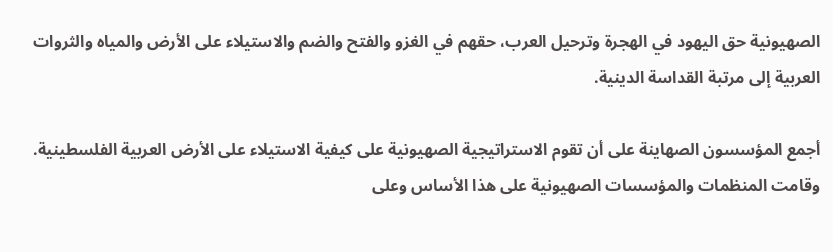الصهيونية حق اليهود في الهجرة وترحيل العرب، حقهم في الغزو والفتح والضم والاستيلاء على الأرض والمياه والثروات العربية إلى مرتبة القداسة الدينية.

أجمع المؤسسون الصهاينة على أن تقوم الاستراتيجية الصهيونية على كيفية الاستيلاء على الأرض العربية الفلسطينية. وقامت المنظمات والمؤسسات الصهيونية على هذا الأساس وعلى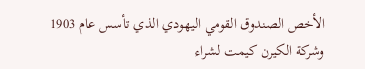الأخص الصندوق القومي اليهودي الذي تأسس عام 1903 وشركة الكيرن كيمت لشراء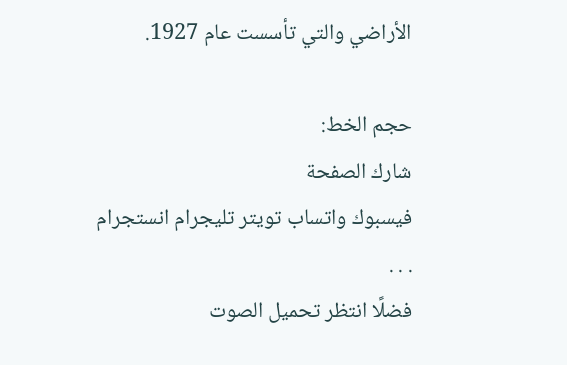الأراضي والتي تأسست عام 1927.

حجم الخط:
شارك الصفحة
فيسبوك واتساب تويتر تليجرام انستجرام
. . .
فضلًا انتظر تحميل الصوت